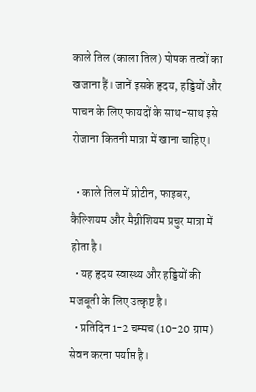काले तिल (काला तिल) पोषक तत्वों का खजाना हैं। जानें इसके हृदय, हड्डियों और पाचन के लिए फायदों के साथ-साथ इसे रोजाना कितनी मात्रा में खाना चाहिए।

  • काले तिल में प्रोटीन, फाइबर, कैल्शियम और मैग्नीशियम प्रचुर मात्रा में होता है।
  • यह हृदय स्वास्थ्य और हड्डियों की मजबूती के लिए उत्कृष्ट है।
  • प्रतिदिन 1-2 चम्मच (10-20 ग्राम) सेवन करना पर्याप्त है।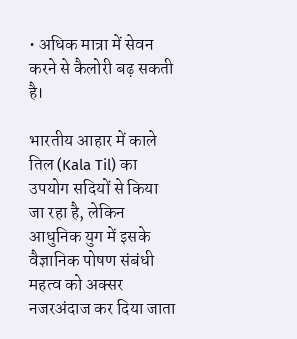• अधिक मात्रा में सेवन करने से कैलोरी बढ़ सकती है।

भारतीय आहार में काले तिल (Kala Til) का उपयोग सदियों से किया जा रहा है, लेकिन आधुनिक युग में इसके वैज्ञानिक पोषण संबंधी महत्व को अक्सर नजरअंदाज कर दिया जाता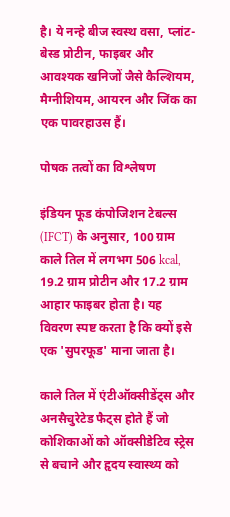है। ये नन्हे बीज स्वस्थ वसा, प्लांट-बेस्ड प्रोटीन, फाइबर और आवश्यक खनिजों जैसे कैल्शियम, मैग्नीशियम, आयरन और जिंक का एक पावरहाउस हैं।

पोषक तत्वों का विश्लेषण

इंडियन फूड कंपोजिशन टेबल्स (IFCT) के अनुसार, 100 ग्राम काले तिल में लगभग 506 kcal, 19.2 ग्राम प्रोटीन और 17.2 ग्राम आहार फाइबर होता है। यह विवरण स्पष्ट करता है कि क्यों इसे एक 'सुपरफूड' माना जाता है।

काले तिल में एंटीऑक्सीडेंट्स और अनसैचुरेटेड फैट्स होते हैं जो कोशिकाओं को ऑक्सीडेटिव स्ट्रेस से बचाने और हृदय स्वास्थ्य को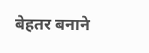बेहतर बनाने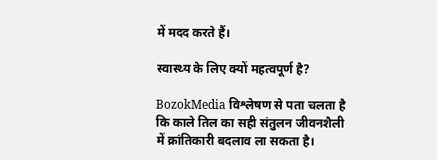में मदद करते हैं।

स्वास्थ्य के लिए क्यों महत्वपूर्ण है?

BozokMedia विश्लेषण से पता चलता है कि काले तिल का सही संतुलन जीवनशैली में क्रांतिकारी बदलाव ला सकता है।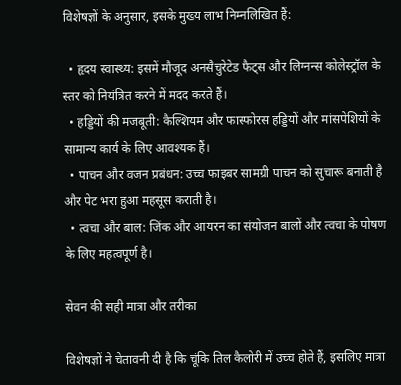विशेषज्ञों के अनुसार, इसके मुख्य लाभ निम्नलिखित हैं:

  • हृदय स्वास्थ्य: इसमें मौजूद अनसैचुरेटेड फैट्स और लिग्नन्स कोलेस्ट्रॉल के स्तर को नियंत्रित करने में मदद करते हैं।
  • हड्डियों की मजबूती: कैल्शियम और फास्फोरस हड्डियों और मांसपेशियों के सामान्य कार्य के लिए आवश्यक हैं।
  • पाचन और वजन प्रबंधन: उच्च फाइबर सामग्री पाचन को सुचारू बनाती है और पेट भरा हुआ महसूस कराती है।
  • त्वचा और बाल: जिंक और आयरन का संयोजन बालों और त्वचा के पोषण के लिए महत्वपूर्ण है।

सेवन की सही मात्रा और तरीका

विशेषज्ञों ने चेतावनी दी है कि चूंकि तिल कैलोरी में उच्च होते हैं, इसलिए मात्रा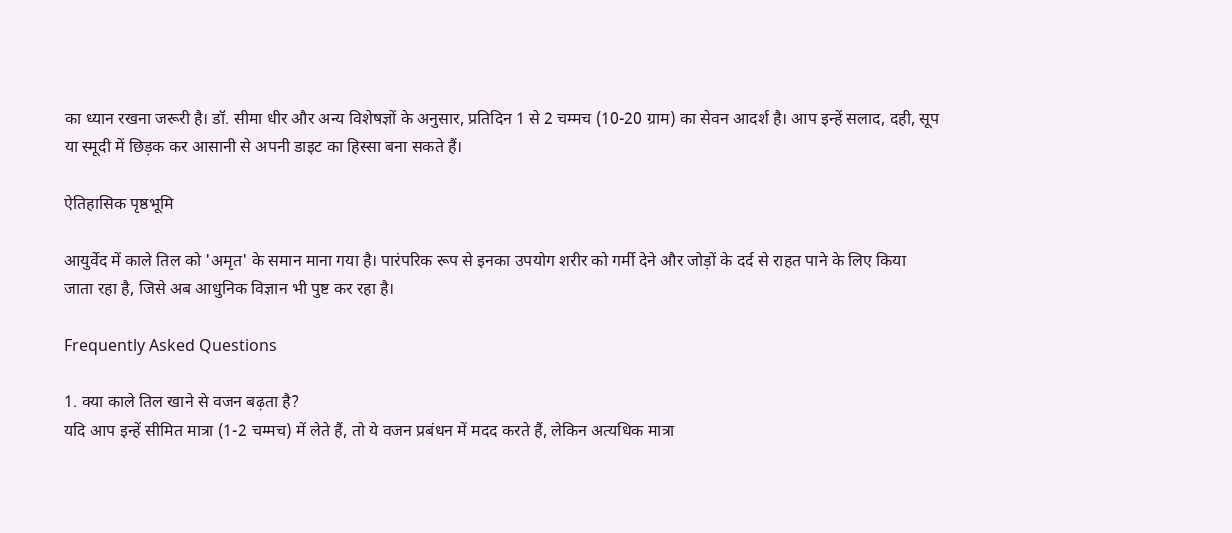का ध्यान रखना जरूरी है। डॉ. सीमा धीर और अन्य विशेषज्ञों के अनुसार, प्रतिदिन 1 से 2 चम्मच (10-20 ग्राम) का सेवन आदर्श है। आप इन्हें सलाद, दही, सूप या स्मूदी में छिड़क कर आसानी से अपनी डाइट का हिस्सा बना सकते हैं।

ऐतिहासिक पृष्ठभूमि

आयुर्वेद में काले तिल को 'अमृत' के समान माना गया है। पारंपरिक रूप से इनका उपयोग शरीर को गर्मी देने और जोड़ों के दर्द से राहत पाने के लिए किया जाता रहा है, जिसे अब आधुनिक विज्ञान भी पुष्ट कर रहा है।

Frequently Asked Questions

1. क्या काले तिल खाने से वजन बढ़ता है?
यदि आप इन्हें सीमित मात्रा (1-2 चम्मच) में लेते हैं, तो ये वजन प्रबंधन में मदद करते हैं, लेकिन अत्यधिक मात्रा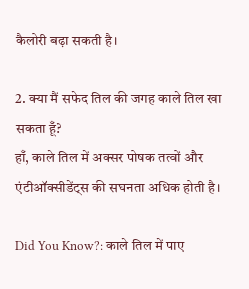कैलोरी बढ़ा सकती है।

2. क्या मैं सफेद तिल की जगह काले तिल खा सकता हूँ?
हाँ, काले तिल में अक्सर पोषक तत्वों और एंटीऑक्सीडेंट्स की सघनता अधिक होती है।

Did You Know?: काले तिल में पाए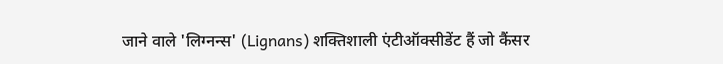जाने वाले 'लिग्नन्स' (Lignans) शक्तिशाली एंटीऑक्सीडेंट हैं जो कैंसर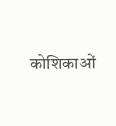कोशिकाओं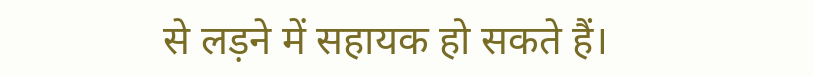से लड़ने में सहायक हो सकते हैं।